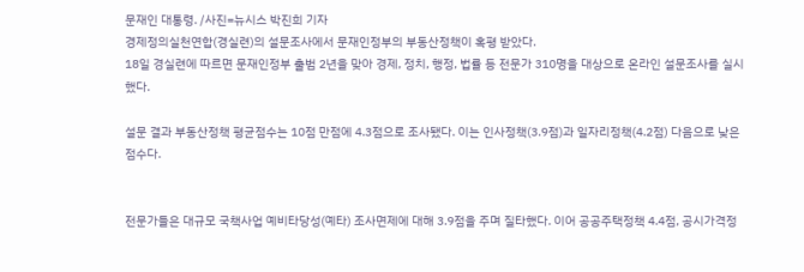문재인 대통령. /사진=뉴시스 박진희 기자
경제정의실천연합(경실련)의 설문조사에서 문재인정부의 부동산정책이 혹평 받았다.
18일 경실련에 따르면 문재인정부 출범 2년을 맞아 경제, 정치, 행정, 법률 등 전문가 310명을 대상으로 온라인 설문조사를 실시했다.

설문 결과 부동산정책 평균점수는 10점 만점에 4.3점으로 조사됐다. 이는 인사정책(3.9점)과 일자리정책(4.2점) 다음으로 낮은 점수다.


전문가들은 대규모 국책사업 예비타당성(예타) 조사면제에 대해 3.9점을 주며 질타했다. 이어 공공주택정책 4.4점, 공시가격정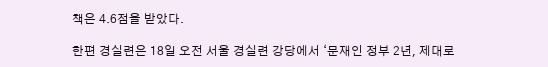책은 4.6점을 받았다.

한편 경실련은 18일 오전 서울 경실련 강당에서 ‘문재인 정부 2년, 제대로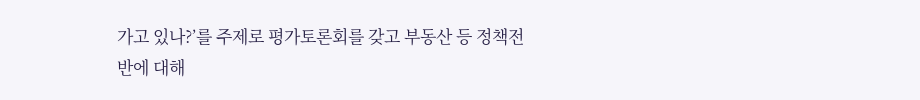가고 있나?’를 주제로 평가토론회를 갖고 부동산 등 정책전반에 대해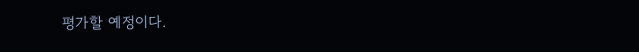평가할 예정이다.